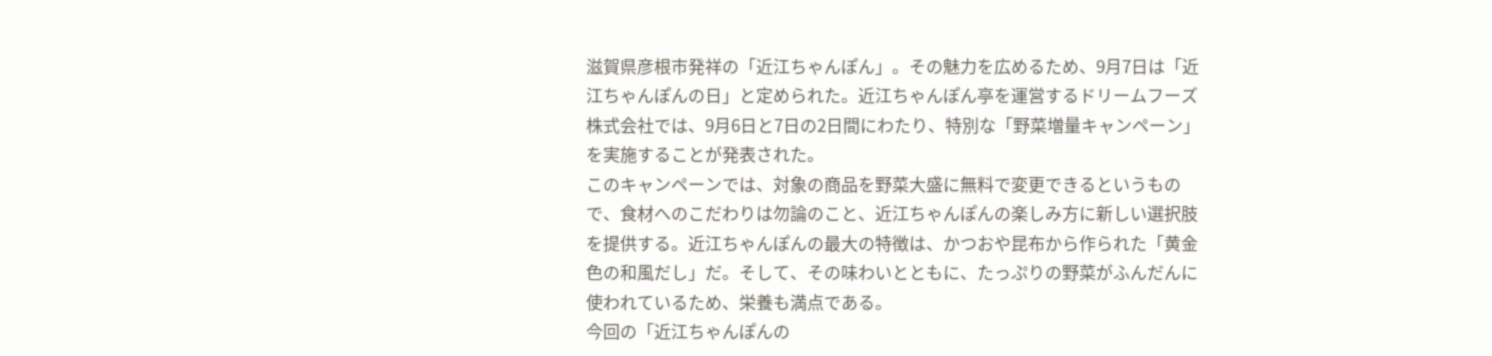滋賀県彦根市発祥の「近江ちゃんぽん」。その魅力を広めるため、9月7日は「近江ちゃんぽんの日」と定められた。近江ちゃんぽん亭を運営するドリームフーズ株式会社では、9月6日と7日の2日間にわたり、特別な「野菜増量キャンペーン」を実施することが発表された。
このキャンペーンでは、対象の商品を野菜大盛に無料で変更できるというもので、食材へのこだわりは勿論のこと、近江ちゃんぽんの楽しみ方に新しい選択肢を提供する。近江ちゃんぽんの最大の特徴は、かつおや昆布から作られた「黄金色の和風だし」だ。そして、その味わいとともに、たっぷりの野菜がふんだんに使われているため、栄養も満点である。
今回の「近江ちゃんぽんの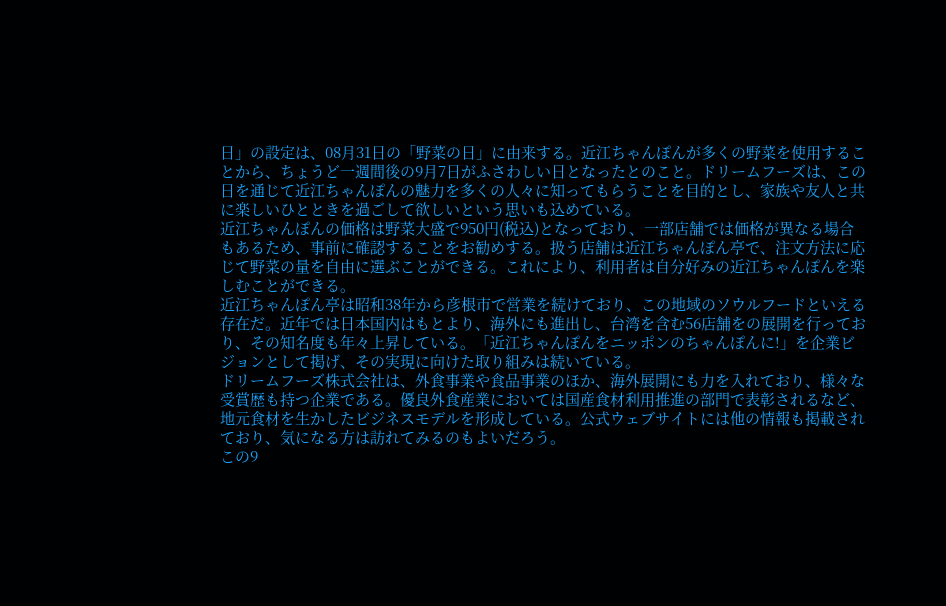日」の設定は、08月31日の「野菜の日」に由来する。近江ちゃんぽんが多くの野菜を使用することから、ちょうど一週間後の9月7日がふさわしい日となったとのこと。ドリームフーズは、この日を通じて近江ちゃんぽんの魅力を多くの人々に知ってもらうことを目的とし、家族や友人と共に楽しいひとときを過ごして欲しいという思いも込めている。
近江ちゃんぽんの価格は野菜大盛で950円(税込)となっており、一部店舗では価格が異なる場合もあるため、事前に確認することをお勧めする。扱う店舗は近江ちゃんぽん亭で、注文方法に応じて野菜の量を自由に選ぶことができる。これにより、利用者は自分好みの近江ちゃんぽんを楽しむことができる。
近江ちゃんぽん亭は昭和38年から彦根市で営業を続けており、この地域のソウルフードといえる存在だ。近年では日本国内はもとより、海外にも進出し、台湾を含む56店舗をの展開を行っており、その知名度も年々上昇している。「近江ちゃんぽんをニッポンのちゃんぽんに!」を企業ビジョンとして掲げ、その実現に向けた取り組みは続いている。
ドリームフーズ株式会社は、外食事業や食品事業のほか、海外展開にも力を入れており、様々な受賞歴も持つ企業である。優良外食産業においては国産食材利用推進の部門で表彰されるなど、地元食材を生かしたビジネスモデルを形成している。公式ウェブサイトには他の情報も掲載されており、気になる方は訪れてみるのもよいだろう。
この9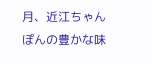月、近江ちゃんぽんの豊かな味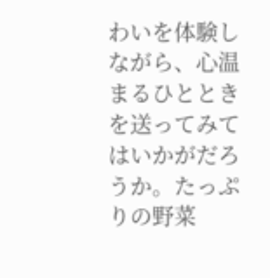わいを体験しながら、心温まるひとときを送ってみてはいかがだろうか。たっぷりの野菜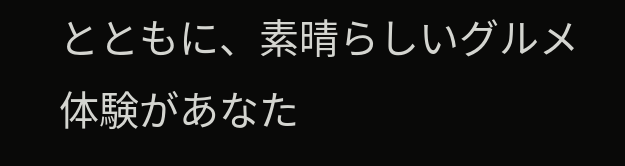とともに、素晴らしいグルメ体験があなた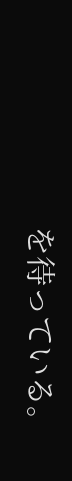を待っている。